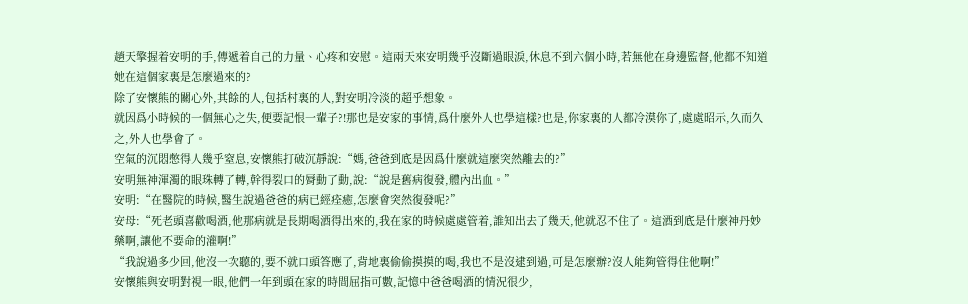趙天擎握着安明的手,傳遞着自己的力量、心疼和安慰。這兩天來安明幾乎沒斷過眼淚,休息不到六個小時,若無他在身邊監督,他都不知道她在這個家裏是怎麼過來的?
除了安懷熊的關心外,其餘的人,包括村裏的人,對安明冷淡的超乎想象。
就因爲小時候的一個無心之失,便要記恨一輩子?!那也是安家的事情,爲什麼外人也學這樣?也是,你家裏的人都冷漠你了,處處昭示,久而久之,外人也學會了。
空氣的沉悶憋得人幾乎窒息,安懷熊打破沉靜說:“媽,爸爸到底是因爲什麼就這麼突然離去的?”
安明無神渾濁的眼珠轉了轉,幹得裂口的脣動了動,說:“說是舊病復發,體內出血。”
安明:“在醫院的時候,醫生說過爸爸的病已經痊癒,怎麼會突然復發呢?”
安母:“死老頭喜歡喝酒,他那病就是長期喝酒得出來的,我在家的時候處處管着,誰知出去了幾天,他就忍不住了。這酒到底是什麼神丹妙藥啊,讓他不要命的灌啊!”
“我說過多少回,他沒一次聽的,要不就口頭答應了,背地裏偷偷摸摸的喝,我也不是沒逮到過,可是怎麼辦?沒人能夠管得住他啊!”
安懷熊與安明對視一眼,他們一年到頭在家的時間屈指可數,記憶中爸爸喝酒的情況很少,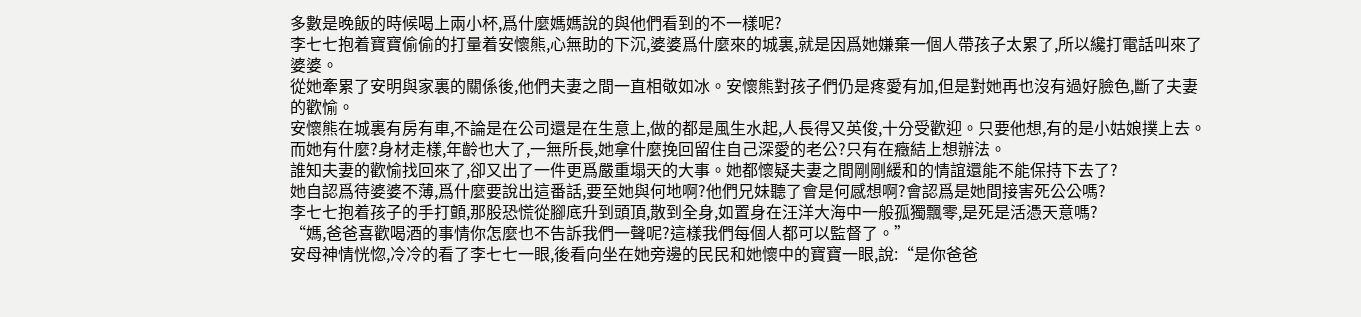多數是晚飯的時候喝上兩小杯,爲什麼媽媽說的與他們看到的不一樣呢?
李七七抱着寶寶偷偷的打量着安懷熊,心無助的下沉,婆婆爲什麼來的城裏,就是因爲她嫌棄一個人帶孩子太累了,所以纔打電話叫來了婆婆。
從她牽累了安明與家裏的關係後,他們夫妻之間一直相敬如冰。安懷熊對孩子們仍是疼愛有加,但是對她再也沒有過好臉色,斷了夫妻的歡愉。
安懷熊在城裏有房有車,不論是在公司還是在生意上,做的都是風生水起,人長得又英俊,十分受歡迎。只要他想,有的是小姑娘撲上去。
而她有什麼?身材走樣,年齡也大了,一無所長,她拿什麼挽回留住自己深愛的老公?只有在癥結上想辦法。
誰知夫妻的歡愉找回來了,卻又出了一件更爲嚴重塌天的大事。她都懷疑夫妻之間剛剛緩和的情誼還能不能保持下去了?
她自認爲待婆婆不薄,爲什麼要說出這番話,要至她與何地啊?他們兄妹聽了會是何感想啊?會認爲是她間接害死公公嗎?
李七七抱着孩子的手打顫,那股恐慌從腳底升到頭頂,散到全身,如置身在汪洋大海中一般孤獨飄零,是死是活憑天意嗎?
“媽,爸爸喜歡喝酒的事情你怎麼也不告訴我們一聲呢?這樣我們每個人都可以監督了。”
安母神情恍惚,冷冷的看了李七七一眼,後看向坐在她旁邊的民民和她懷中的寶寶一眼,說:“是你爸爸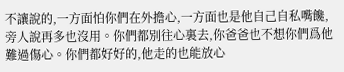不讓說的,一方面怕你們在外擔心,一方面也是他自己自私嘴饞,旁人說再多也沒用。你們都別往心裏去,你爸爸也不想你們爲他難過傷心。你們都好好的,他走的也能放心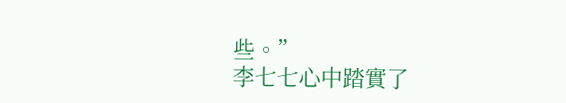些。”
李七七心中踏實了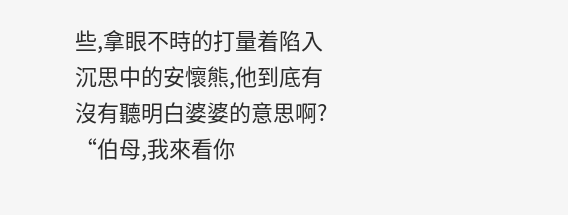些,拿眼不時的打量着陷入沉思中的安懷熊,他到底有沒有聽明白婆婆的意思啊?
“伯母,我來看你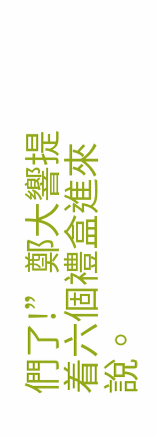們了!”鄭大響提着六個禮盒進來說。